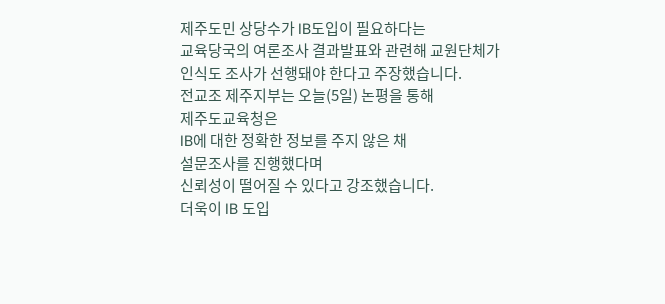제주도민 상당수가 IB도입이 필요하다는
교육당국의 여론조사 결과발표와 관련해 교원단체가
인식도 조사가 선행돼야 한다고 주장했습니다.
전교조 제주지부는 오늘(5일) 논평을 통해
제주도교육청은
IB에 대한 정확한 정보를 주지 않은 채
설문조사를 진행했다며
신뢰성이 떨어질 수 있다고 강조했습니다.
더욱이 IB 도입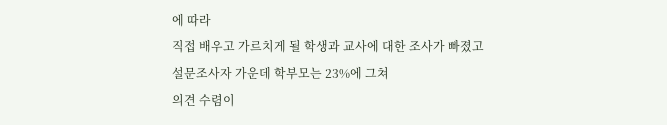에 따라
직접 배우고 가르치게 될 학생과 교사에 대한 조사가 빠졌고
설문조사자 가운데 학부모는 23%에 그쳐
의견 수렴이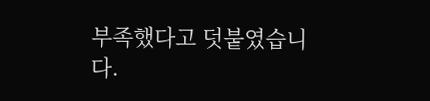부족했다고 덧붙였습니다.